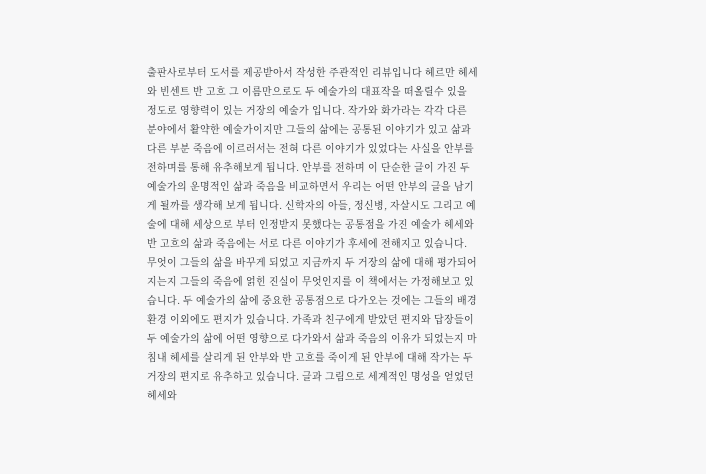출판사로부터 도서를 제공받아서 작성한 주관적인 리뷰입니다 헤르만 헤세와 빈센트 반 고흐 그 이름만으로도 두 예술가의 대표작을 떠올릴수 있을 정도로 영향력이 있는 거장의 예술가 입니다. 작가와 화가라는 각각 다른 분야에서 활약한 예술가이지만 그들의 삶에는 공통된 이야기가 있고 삶과 다른 부분 죽음에 이르러서는 전혀 다른 이야기가 있었다는 사실을 안부를 전하며를 통해 유추해보게 됩니다. 안부를 전하며 이 단순한 글이 가진 두 예술가의 운명적인 삶과 죽음을 비교하면서 우리는 어떤 안부의 글을 남기게 될까를 생각해 보게 됩니다. 신학자의 아들, 정신병, 자살시도 그리고 예술에 대해 세상으로 부터 인정받지 못했다는 공통점을 가진 예술가 헤세와 반 고흐의 삶과 죽음에는 서로 다른 이야기가 후세에 전해지고 있습니다. 무엇이 그들의 삶을 바꾸게 되었고 지금까지 두 거장의 삶에 대해 평가되어지는지 그들의 죽음에 얽힌 진실이 무엇인지를 이 책에서는 가정해보고 있습니다. 두 예술가의 삶에 중요한 공통점으로 다가오는 것에는 그들의 배경환경 이외에도 편지가 있습니다. 가족과 친구에게 받았던 편지와 답장들이 두 예술가의 삶에 어떤 영향으로 다가와서 삶과 죽음의 이유가 되었는지 마침내 헤세를 살리게 된 안부와 반 고흐를 죽이게 된 안부에 대해 작가는 두 거장의 편지로 유추하고 있습니다. 글과 그림으로 세계적인 명성을 얻었던 헤세와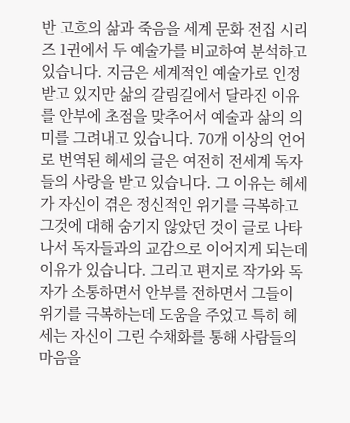반 고흐의 삶과 죽음을 세계 문화 전집 시리즈 1귄에서 두 예술가를 비교하여 분석하고 있습니다. 지금은 세계적인 예술가로 인정받고 있지만 삶의 갈림길에서 달라진 이유를 안부에 초점을 맞추어서 예술과 삶의 의미를 그려내고 있습니다. 70개 이상의 언어로 번역된 헤세의 글은 여전히 전세계 독자들의 사랑을 받고 있습니다. 그 이유는 헤세가 자신이 겪은 정신적인 위기를 극복하고 그것에 대해 숨기지 않았던 것이 글로 나타나서 독자들과의 교감으로 이어지게 되는데 이유가 있습니다. 그리고 편지로 작가와 독자가 소통하면서 안부를 전하면서 그들이 위기를 극복하는데 도움을 주었고 특히 헤세는 자신이 그린 수채화를 통해 사람들의 마음을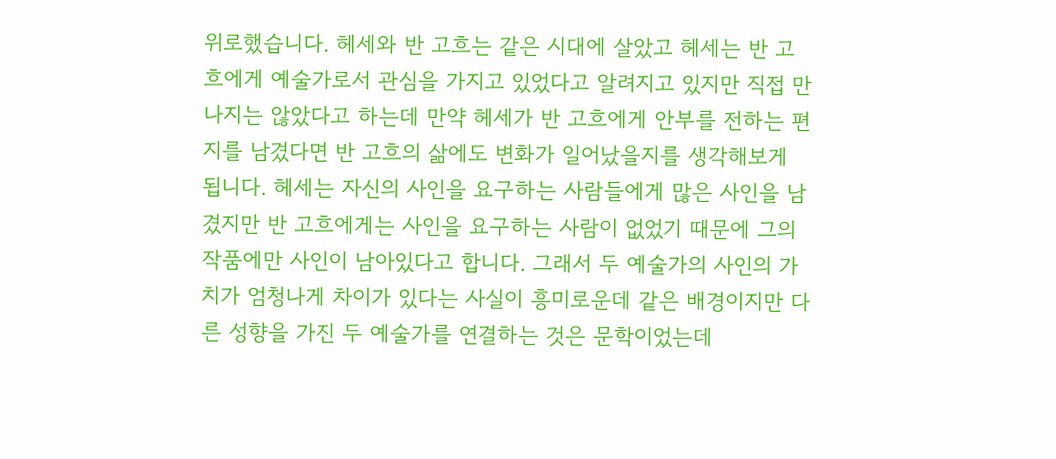위로했습니다. 헤세와 반 고흐는 같은 시대에 살았고 헤세는 반 고흐에게 예술가로서 관심을 가지고 있었다고 알려지고 있지만 직접 만나지는 않았다고 하는데 만약 헤세가 반 고흐에게 안부를 전하는 편지를 남겼다면 반 고흐의 삶에도 변화가 일어났을지를 생각해보게 됩니다. 헤세는 자신의 사인을 요구하는 사람들에게 많은 사인을 남겼지만 반 고흐에게는 사인을 요구하는 사람이 없었기 때문에 그의 작품에만 사인이 남아있다고 합니다. 그래서 두 예술가의 사인의 가치가 엄청나게 차이가 있다는 사실이 흥미로운데 같은 배경이지만 다른 성향을 가진 두 예술가를 연결하는 것은 문학이었는데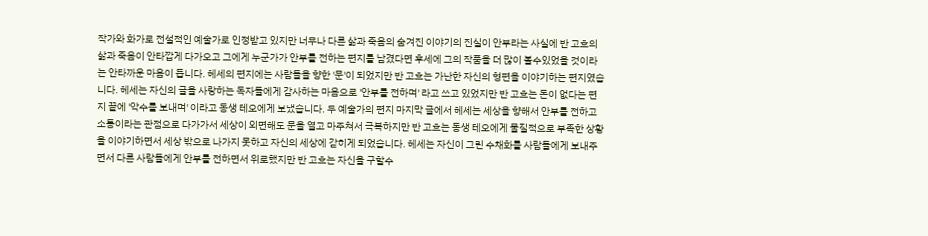작가와 화가로 전설적인 예술가로 인정받고 있지만 너무나 다른 삶과 죽음의 숨겨진 이야기의 진실이 안부라는 사실에 반 고흐의 삶과 죽음이 안타깝게 다가오고 그에게 누군가가 안부를 전하는 편지를 남겼다면 후세에 그의 작품을 더 많이 볼수있었을 것이라는 안타까운 마음이 듭니다. 헤세의 편지에는 사람들을 향한 '문'이 되었지만 반 고흐는 가난한 자신의 형편을 이야기하는 편지였습니다. 헤세는 자신의 글을 사랑하는 독자들에게 감사하는 마음으로 '안부를 전하며' 라고 쓰고 있었지만 반 고흐는 돈이 없다는 편지 끝에 '악수를 보내며' 이라고 동생 테오에게 보냈습니다. 두 예술가의 편지 마지막 글에서 헤세는 세상을 향해서 안부를 전하고 소통이라는 관점으로 다가가서 세상이 외면해도 문을 열고 마주쳐서 극복하지만 반 고흐는 동생 테오에게 물질적으로 부족한 상황을 이야기하면서 세상 밖으로 나가지 못하고 자신의 세상에 갇히게 되었습니다. 헤세는 자신이 그린 수채화를 사람들에게 보내주면서 다른 사람들에게 안부를 전하면서 위로했지만 반 고흐는 자신을 구할수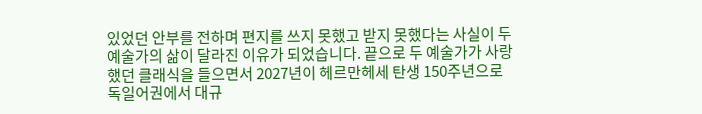있었던 안부를 전하며 편지를 쓰지 못했고 받지 못했다는 사실이 두 예술가의 삶이 달라진 이유가 되었습니다. 끝으로 두 예술가가 사랑했던 클래식을 들으면서 2027년이 헤르만헤세 탄생 150주년으로 독일어권에서 대규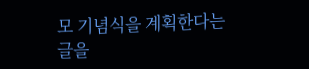모 기념식을 계획한다는 글을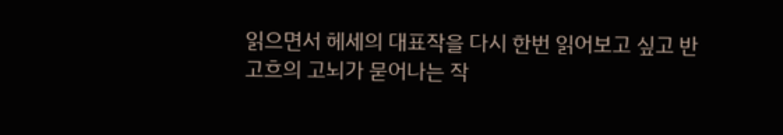읽으면서 헤세의 대표작을 다시 한번 읽어보고 싶고 반 고흐의 고뇌가 묻어나는 작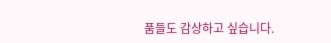품들도 감상하고 싶습니다.